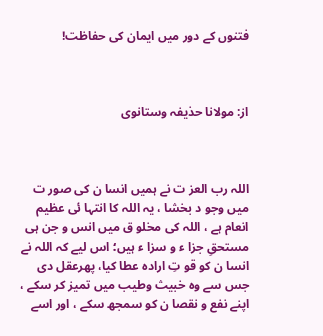فتنوں کے دور میں ایمان کی حفاظت!



از: مولانا حذیفہ وستانوی



اللہ رب العز ت نے ہمیں انسا ن کی صور ت میں وجو د بخشا ، یہ اللہ کا انتہا ئی عظیم انعام ہے ، اللہ کی مخلو ق میں انس و جن ہی مستحقِ جزا ء و سزا ء ہیں؛ اس لیے کہ اللہ نے انسا ن کو قو تِ ارادہ عطا کیا، پھرعقل دی جس سے وہ خبیث وطیب میں تمیز کر سکے ، اپنے نفع و نقصا ن کو سمجھ سکے ، اور اسے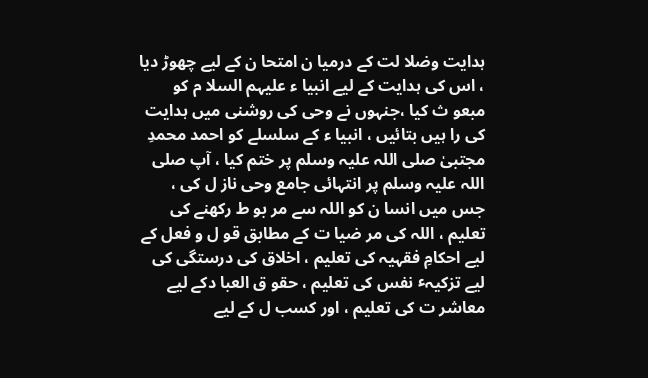ہدایت وضلا لت کے درمیا ن امتحا ن کے لیے چھوڑ دیا ، اس کی ہدایت کے لیے انبیا ء علیہم السلا م کو مبعو ث کیا ،جنہوں نے وحی کی روشنی میں ہدایت کی را ہیں بتائیں ، انبیا ء کے سلسلے کو احمد محمدِ مجتبیٰ صلی اللہ علیہ وسلم پر ختم کیا ، آپ صلی اللہ علیہ وسلم پر انتہائی جامع وحی ناز ل کی ، جس میں انسا ن کو اللہ سے مر بو ط رکھنے کی تعلیم ، اللہ کی مر ضیا ت کے مطابق قو ل و فعل کے لیے احکامِ فقہیہ کی تعلیم ، اخلاق کی درستگی کی لیے تزکیہٴ نفس کی تعلیم ، حقو ق العبا دکے لیے معاشر ت کی تعلیم ، اور کسب ل کے لیے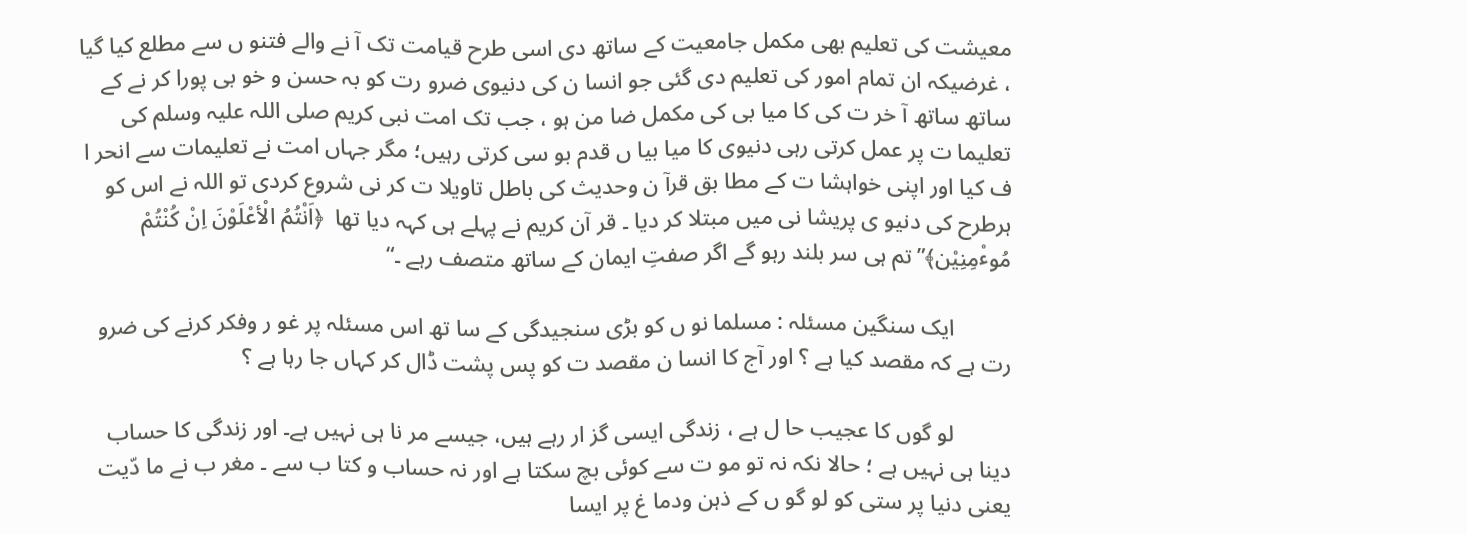معیشت کی تعلیم بھی مکمل جامعیت کے ساتھ دی اسی طرح قیامت تک آ نے والے فتنو ں سے مطلع کیا گیا ، غرضیکہ ان تمام امور کی تعلیم دی گئی جو انسا ن کی دنیوی ضرو رت کو بہ حسن و خو بی پورا کر نے کے ساتھ ساتھ آ خر ت کی کا میا بی کی مکمل ضا من ہو ، جب تک امت نبی کریم صلی اللہ علیہ وسلم کی تعلیما ت پر عمل کرتی رہی دنیوی کا میا بیا ں قدم بو سی کرتی رہیں؛ مگر جہاں امت نے تعلیمات سے انحر ا ف کیا اور اپنی خواہشا ت کے مطا بق قرآ ن وحدیث کی باطل تاویلا ت کر نی شروع کردی تو اللہ نے اس کو ہرطرح کی دنیو ی پریشا نی میں مبتلا کر دیا ۔ قر آن کریم نے پہلے ہی کہہ دیا تھا  ﴿اَنْتُمُ الْأعْلَوْنَ اِنْ کُنْتُمْ مُوٴْمِنِیْن﴾”تم ہی سر بلند رہو گے اگر صفتِ ایمان کے ساتھ متصف رہے ۔“

          ایک سنگین مسئلہ : مسلما نو ں کو بڑی سنجیدگی کے سا تھ اس مسئلہ پر غو ر وفکر کرنے کی ضرو رت ہے کہ مقصد کیا ہے ؟ اور آج کا انسا ن مقصد ت کو پس پشت ڈال کر کہاں جا رہا ہے ؟

          لو گوں کا عجیب حا ل ہے ، زندگی ایسی گز ار رہے ہیں، جیسے مر نا ہی نہیں ہے۔ اور زندگی کا حساب دینا ہی نہیں ہے ؛ حالا نکہ نہ تو مو ت سے کوئی بچ سکتا ہے اور نہ حساب و کتا ب سے ۔ مغر ب نے ما دّیت یعنی دنیا پر ستی کو لو گو ں کے ذہن ودما غ پر ایسا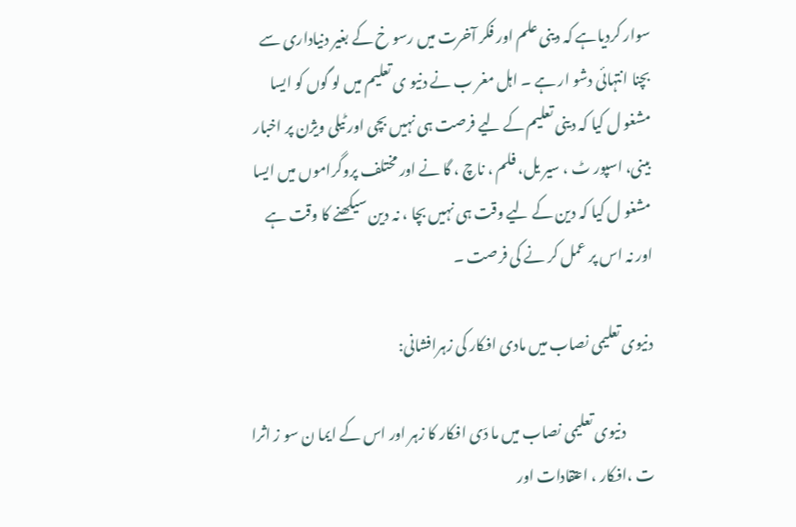سوار کردیاہے کہ دینی علم اور فکر آخرت میں رسو خ کے بغیر دنیاداری سے بچنا انتہائی دشو ار ہے ۔ اہل مغر ب نے دنیو ی تعلیم میں لو گوں کو ایسا مشغو ل کیا کہ دینی تعلیم کے لیے فرصت ہی نہیں بچی اور ٹیلی ویژن پر اخبار بینی، اسپور ٹ ، سیر یل، فلم ، ناچ ، گا نے اور مختلف پروگراموں میں ایسا مشغو ل کیا کہ دین کے لیے وقت ہی نہیں بچا ، نہ دین سیکھنے کا وقت ہے اور نہ اس پر عمل کر نے کی فرصت ۔

دنیوی تعلیمی نصاب میں مادی افکار کی زہرافشانی:

          دنیوی تعلیمی نصاب میں ما دّی افکار کا زہر اور اس کے ایما ن سو ز اثرا ت ،افکار ، اعتقادات اور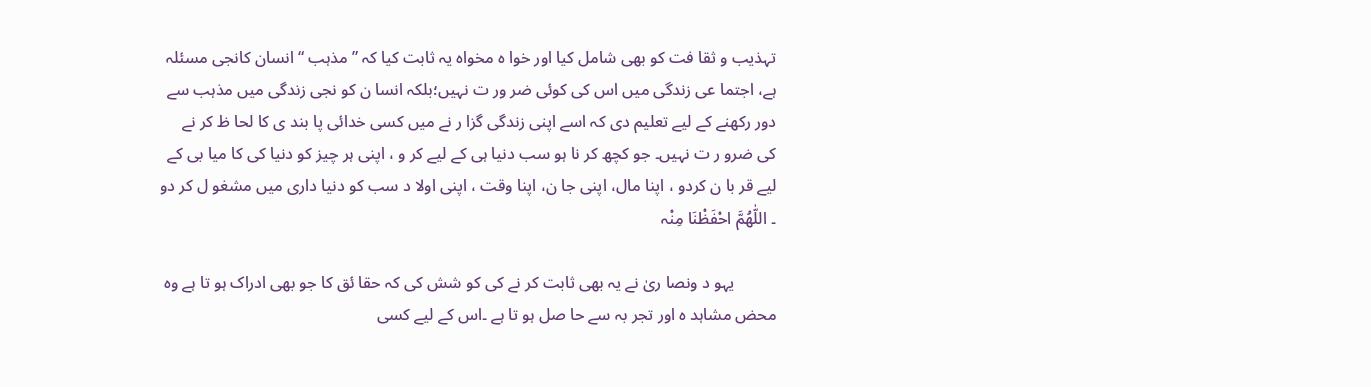تہذیب و ثقا فت کو بھی شامل کیا اور خوا ہ مخواہ یہ ثابت کیا کہ ”مذہب “ انسان کانجی مسئلہ ہے، اجتما عی زندگی میں اس کی کوئی ضر ور ت نہیں؛بلکہ انسا ن کو نجی زندگی میں مذہب سے دور رکھنے کے لیے تعلیم دی کہ اسے اپنی زندگی گزا ر نے میں کسی خدائی پا بند ی کا لحا ظ کر نے کی ضرو ر ت نہیں۔ جو کچھ کر نا ہو سب دنیا ہی کے لیے کر و ، اپنی ہر چیز کو دنیا کی کا میا بی کے لیے قر با ن کردو ، اپنا مال، اپنی جا ن، اپنا وقت ، اپنی اولا د سب کو دنیا داری میں مشغو ل کر دو ۔ اللّٰھُمَّ احْفَظْنَا مِنْہ

          یہو د ونصا ریٰ نے یہ بھی ثابت کر نے کی کو شش کی کہ حقا ئق کا جو بھی ادراک ہو تا ہے وہ محض مشاہد ہ اور تجر بہ سے حا صل ہو تا ہے ۔اس کے لیے کسی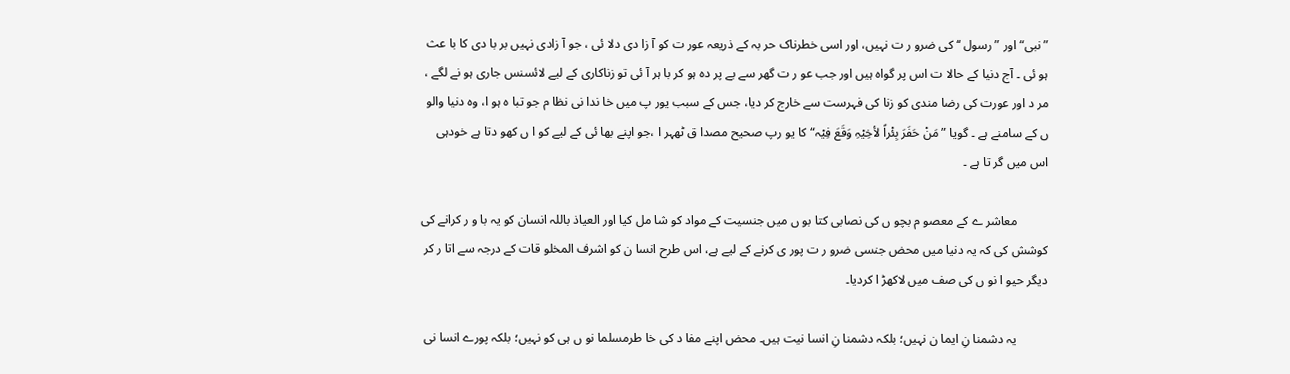”نبی“ اور ”رسول ‘‘ کی ضرو ر ت نہیں، اور اسی خطرناک حر بہ کے ذریعہ عور ت کو آ زا دی دلا ئی ، جو آ زادی نہیں بر با دی کا با عث ہو ئی ۔ آج دنیا کے حالا ت اس پر گواہ ہیں اور جب عو ر ت گھر سے بے پر دہ ہو کر با ہر آ ئی تو زناکاری کے لیے لائسنس جاری ہو نے لگے ، مر د اور عورت کی رضا مندی کو زنا کی فہرست سے خارج کر دیا، جس کے سبب یور پ میں خا ندا نی نظا م جو تبا ہ ہو ا، وہ دنیا والو ں کے سامنے ہے ۔ گویا ”مَنْ حَفَرَ بِئْراً لأخِیْہِ وَقَعَ فِیْہ“ کا یو رپ صحیح مصدا ق ٹھہر ا ،جو اپنے بھا ئی کے لیے کو ا ں کھو دتا ہے خودہی اس میں گر تا ہے ۔

          معاشر ے کے معصو م بچو ں کی نصابی کتا بو ں میں جنسیت کے مواد کو شا مل کیا اور العیاذ باللہ انسان کو یہ با و ر کرانے کی کوشش کی کہ یہ دنیا میں محض جنسی ضرو ر ت پور ی کرنے کے لیے ہے، اس طرح انسا ن کو اشرف المخلو قات کے درجہ سے اتا ر کر دیگر حیو ا نو ں کی صف میں لاکھڑ ا کردیا۔

          یہ دشمنا نِ ایما ن نہیں؛ بلکہ دشمنا نِ انسا نیت ہیں۔ محض اپنے مفا د کی خا طرمسلما نو ں ہی کو نہیں؛ بلکہ پورے انسا نی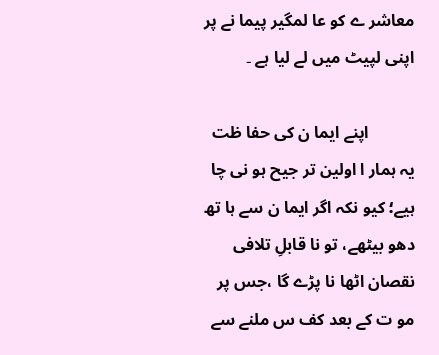معاشر ے کو عا لمگیر پیما نے پر اپنی لپیٹ میں لے لیا ہے ۔

           اپنے ایما ن کی حفا ظت یہ ہمار ا اولین تر جیح ہو نی چا ہیے؛ کیو نکہ اگر ایما ن سے ہا تھ دھو بیٹھے، تو نا قابلِ تلافی نقصان اٹھا نا پڑے گا ،جس پر مو ت کے بعد کف س ملنے سے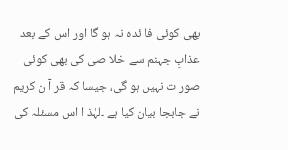بھی کوئی فا ئدہ نہ ہو گا اور اس کے بعد عذابِ جہنم سے خلا صی کی بھی کوئی صور ت نہیں ہو گی، جیسا کہ قر آ ن کریم نے جابجا بیان کیا ہے ۔لہٰذ ا اس مسئلہ کی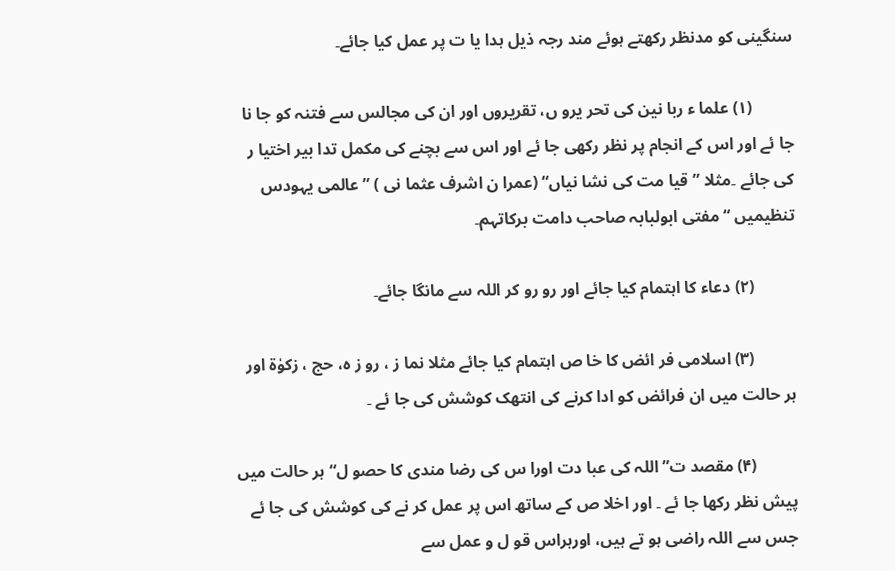سنگینی کو مدنظر رکھتے ہوئے مند رجہ ذیل ہدا یا ت پر عمل کیا جائے۔

          (۱) علما ء ربا نین کی تحر یرو ں، تقریروں اور ان کی مجالس سے فتنہ کو جا نا جا ئے اور اس کے انجام پر نظر رکھی جا ئے اور اس سے بچنے کی مکمل تدا بیر اختیا ر کی جائے ۔مثلا ”قیا مت کی نشا نیاں“ (عمرا ن اشرف عثما نی ) ”عالمی یہودس تنظیمیں “ مفتی ابولبابہ صاحب دامت برکاتہم۔

          (۲) دعاء کا اہتمام کیا جائے اور رو رو کر اللہ سے مانگا جائے۔

          (۳) اسلامی فر ائض کا خا ص اہتمام کیا جائے مثلا نما ز ، رو ز ہ، حج ، زکوٰة اور ہر حالت میں ان فرائض کو ادا کرنے کی انتھک کوشش کی جا ئے ۔

          (۴) مقصد ت” اللہ کی عبا دت اورا س کی رضا مندی کا حصو ل“ ہر حالت میں پیش نظر رکھا جا ئے ۔ اور اخلا ص کے ساتھ اس پر عمل کر نے کی کوشش کی جا ئے جس سے اللہ راضی ہو تے ہیں، اورہراس قو ل و عمل سے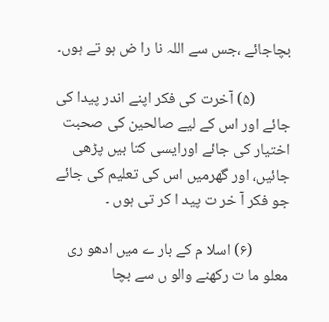بچاجائے ،جس سے اللہ نا را ض ہو تے ہوں۔

          (۵) آخرت کی فکر اپنے اندر پیدا کی جائے اور اس کے لیے صالحین کی صحبت اختیار کی جائے اورایسی کتا بیں پڑھی جائیں، اور گھرمیں اس کی تعلیم کی جائے جو فکر آ خر ت پید ا کر تی ہوں ۔

          (۶) اسلا م کے بار ے میں ادھو ری معلو ما ت رکھنے والو ں سے بچا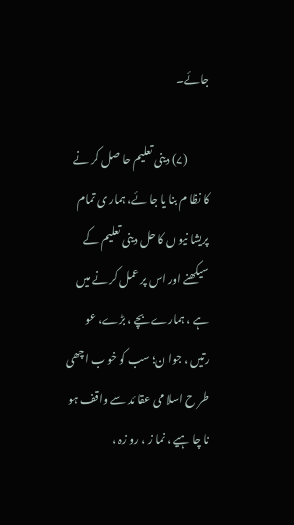جائے۔

          (۷) دینی تعلیم حا صل کر نے کا نظا م بنا یا جا ئے، ہمار ی تمام پریشا نیو ں کا حل دینی تعلیم کے سیکھنے اور اس پر عمل کر نے میں ہے ، ہمارے بچے ، بڑے، عو رتیں ، جوا ن؛ سب کو خو ب اچھی طر ح اسلا می عقا ئد سے واقف ہو نا چا ہیے ، نما ز ، رو زہ ،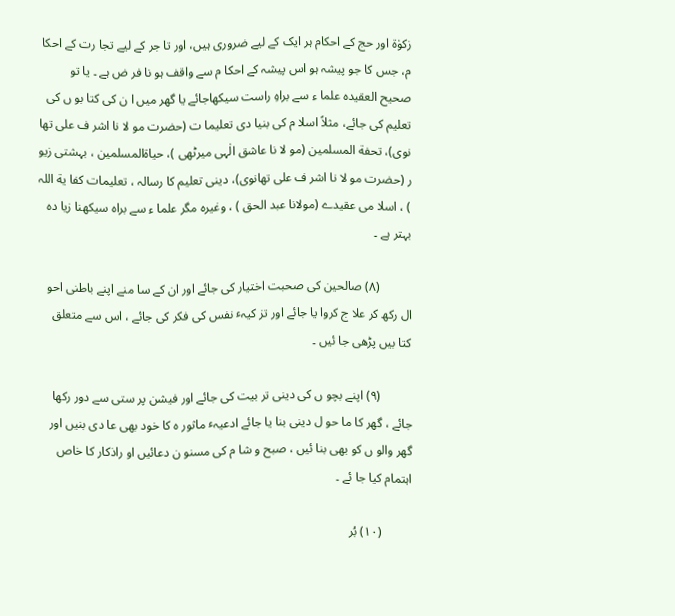زکوٰة اور حج کے احکام ہر ایک کے لیے ضروری ہیں، اور تا جر کے لیے تجا رت کے احکا م، جس کا جو پیشہ ہو اس پیشہ کے احکا م سے واقف ہو نا فر ض ہے ۔ یا تو صحیح العقیدہ علما ء سے براہِ راست سیکھاجائے یا گھر میں ا ن کی کتا بو ں کی تعلیم کی جائے، مثلاً اسلا م کی بنیا دی تعلیما ت (حضرت مو لا نا اشر ف علی تھا نوی)، تحفة المسلمین (مو لا نا عاشق الٰہی میرٹھی )، حیاةالمسلمین ، بہشتی زیو ر (حضرت مو لا نا اشر ف علی تھانوی)، دینی تعلیم کا رسالہ ، تعلیمات کفا یة اللہ ) ، اسلا می عقیدے (مولانا عبد الحق ) ، وغیرہ مگر علما ء سے براہ سیکھنا زیا دہ بہتر ہے ۔

          (۸) صالحین کی صحبت اختیار کی جائے اور ان کے سا منے اپنے باطنی احو ال رکھ کر علا ج کروا یا جائے اور تز کیہٴ نفس کی فکر کی جائے ، اس سے متعلق کتا بیں پڑھی جا ئیں ۔

          (۹) اپنے بچو ں کی دینی تر بیت کی جائے اور فیشن پر ستی سے دور رکھا جائے ، گھر کا ما حو ل دینی بنا یا جائے ادعیہٴ ماثور ہ کا خود بھی عا دی بنیں اور گھر والو ں کو بھی بنا ئیں ، صبح و شا م کی مسنو ن دعائیں او راذکار کا خاص اہتمام کیا جا ئے ۔

          (۱۰) بُر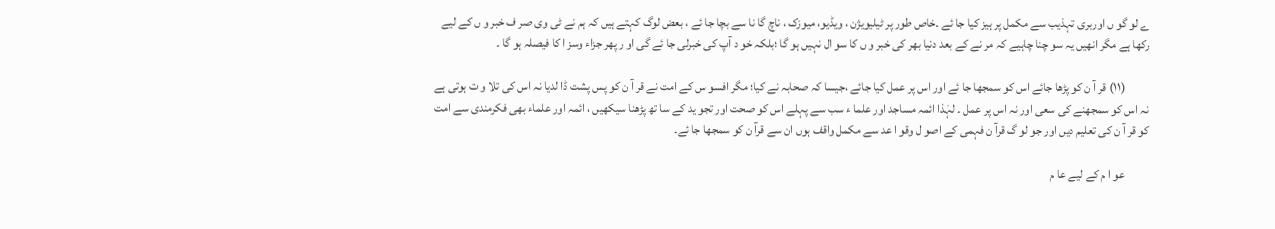ے لو گو ں اوربری تہذیب سے مکمل پر ہیز کیا جا ئے ۔خاص طور پر ٹیلیویژن ، ویڈیو، میوزک ، ناچ گا نا سے بچا جا ئے ، بعض لوگ کہتے ہیں کہ ہم نے ٹی وی صر ف خبر و ں کے لیے رکھا ہے مگر انھیں یہ سو چنا چاہیے کہ مر نے کے بعد دنیا بھر کی خبر و ں کا سو ال نہیں ہو گا ؛بلکہ خو د آپ کی خبرلی جا ئے گی او ر پھر جزاء وسز ا کا فیصلہ ہو گا ۔

          (۱۱) قر آ ن کو پڑھا جائے اس کو سمجھا جا ئے اور اس پر عمل کیا جائے ،جیسا کہ صحابہ نے کیا؛ مگر افسو س کے امت نے قر آ ن کو پس پشت ڈا لدیا نہ اس کی تلا و ت ہوتی ہے نہ اس کو سمجھنے کی سعی اور نہ اس پر عمل ۔ لہٰذا ائمہ مساجد اور علما ء سب سے پہلے اس کو صحت اور تجو ید کے سا تھ پڑھنا سیکھیں ، ائمہ اور علماء بھی فکرمندی سے امت کو قر آ ن کی تعلیم دیں اور جو لو گ قرآ ن فہمی کے اصو ل وقو ا عد سے مکمل واقف ہوں ان سے قرآ ن کو سمجھا جا ئے۔

          عو ا م کے لیے عا م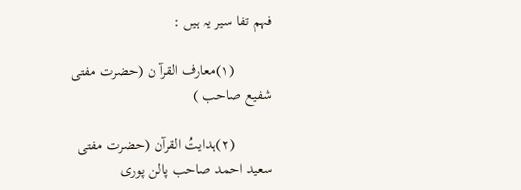فہم تفا سیر یہ ہیں :

          (۱)معارف القرآ ن (حضرت مفتی شفیع صاحب )

          (۲)ہدایتُ القرآن (حضرت مفتی سعید احمد صاحب پالن پوری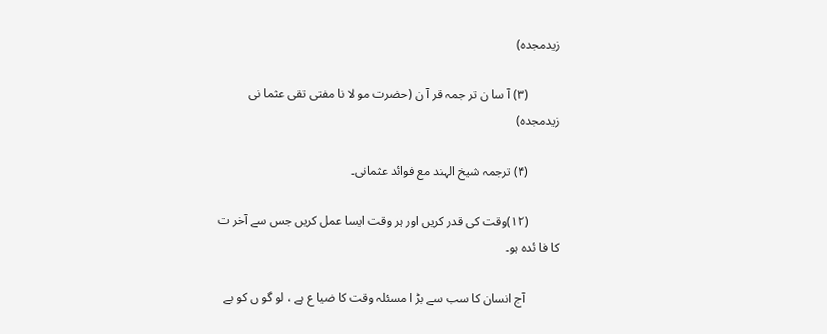زیدمجدہ)

          (۳) آ سا ن تر جمہ قر آ ن (حضرت مو لا نا مفتی تقی عثما نی زیدمجدہ)

          (۴) ترجمہ شیخ الہند مع فوائد عثمانی۔

          (۱۲)وقت کی قدر کریں اور ہر وقت ایسا عمل کریں جس سے آخر ت کا فا ئدہ ہو۔

           آج انسان کا سب سے بڑ ا مسئلہ وقت کا ضیا ع ہے ، لو گو ں کو بے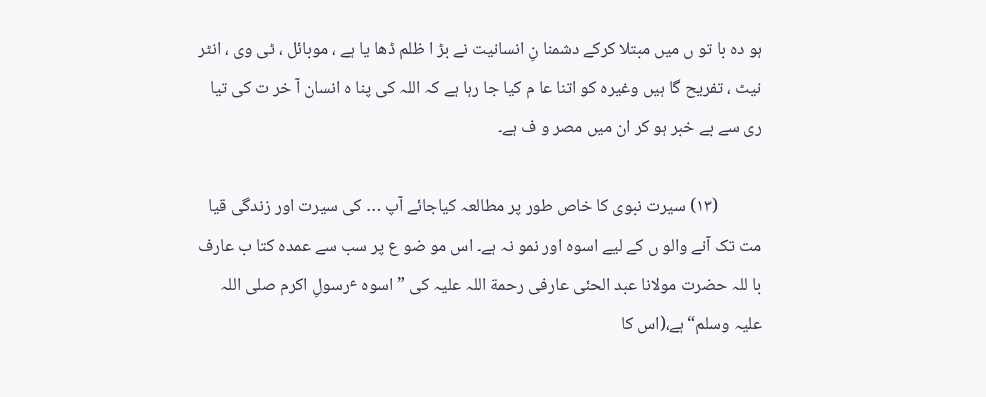ہو دہ با تو ں میں مبتلا کرکے دشمنا نِ انسانیت نے بڑ ا ظلم ڈھا یا ہے ، موبائل ، ٹی وی ، انٹر نیٹ ، تفریح گا ہیں وغیرہ کو اتنا عا م کیا جا رہا ہے کہ اللہ کی پنا ہ انسان آ خر ت کی تیا ری سے بے خبر ہو کر ان میں مصر و ف ہے۔

           (۱۳) سیرت نبوی کا خاص طور پر مطالعہ کیاجائے آپ … کی سیرت اور زندگی قیا مت تک آنے والو ں کے لیے اسوہ اور نمو نہ ہے۔ اس مو ضو ع پر سب سے عمدہ کتا ب عارف با للہ حضرت مولانا عبد الحئی عارفی رحمة اللہ علیہ کی ”اسوہ ٴرسولِ اکرم صلی اللہ علیہ وسلم“ہے،(اس کا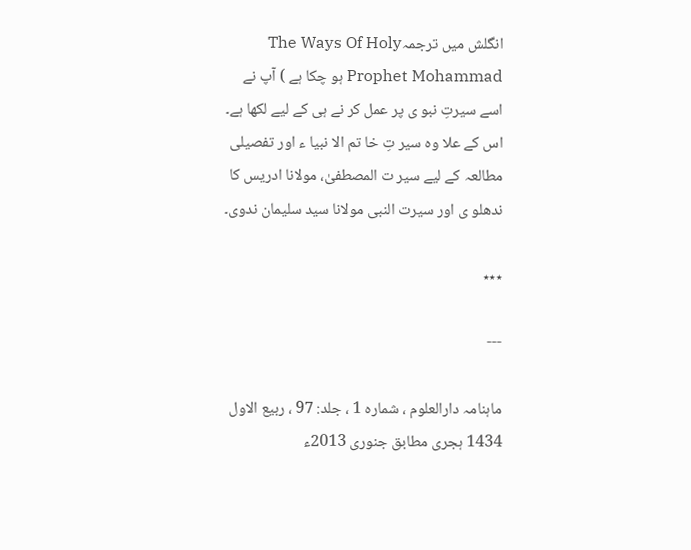انگلش میں ترجمہThe Ways Of Holy Prophet Mohammad ہو چکا ہے ) آپ نے اسے سیرتِ نبو ی پر عمل کر نے ہی کے لیے لکھا ہے۔ اس کے علا وہ سیر تِ خا تم الا نبیا ء اور تفصیلی مطالعہ کے لیے سیر ت المصطفیٰ، مولانا ادریس کا ندھلو ی اور سیرت النبی مولانا سید سلیمان ندوی۔

٭٭٭

---

ماہنامہ دارالعلوم ، شمارہ 1 ، جلد: 97 ، ربیع الاول 1434 ہجری مطابق جنوری 2013ء